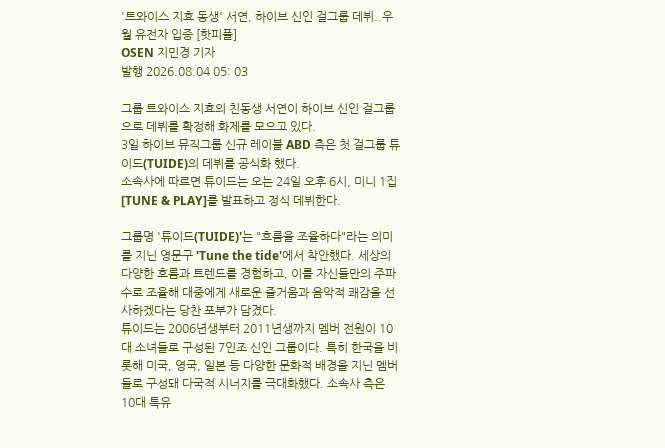'트와이스 지효 동생' 서연, 하이브 신인 걸그룹 데뷔..우월 유전자 입증 [핫피플]
OSEN 지민경 기자
발행 2026.08.04 05: 03

그룹 트와이스 지효의 친동생 서연이 하이브 신인 걸그룹으로 데뷔를 확정해 화제를 모으고 있다.
3일 하이브 뮤직그룹 신규 레이블 ABD 측은 첫 걸그룹 튜이드(TUIDE)의 데뷔를 공식화 했다.
소속사에 따르면 튜이드는 오는 24일 오후 6시, 미니 1집 [TUNE & PLAY]를 발표하고 정식 데뷔한다.

그룹명 '튜이드(TUIDE)'는 "흐름을 조율하다"라는 의미를 지닌 영문구 'Tune the tide'에서 착안했다. 세상의 다양한 흐름과 트렌드를 경험하고, 이를 자신들만의 주파수로 조율해 대중에게 새로운 즐거움과 음악적 쾌감을 선사하겠다는 당찬 포부가 담겼다.
튜이드는 2006년생부터 2011년생까지 멤버 전원이 10대 소녀들로 구성된 7인조 신인 그룹이다. 특히 한국을 비롯해 미국, 영국, 일본 등 다양한 문화적 배경을 지닌 멤버들로 구성돼 다국적 시너지를 극대화했다. 소속사 측은 10대 특유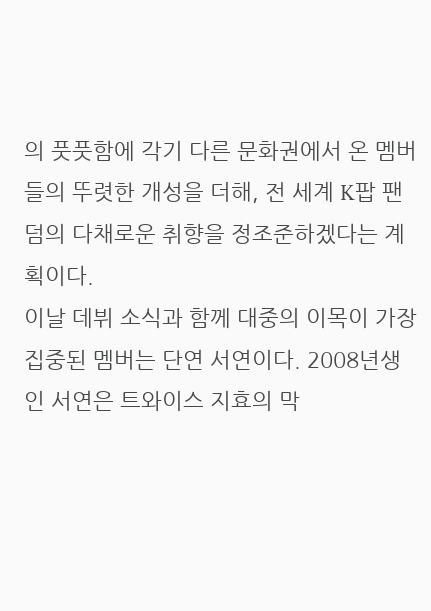의 풋풋함에 각기 다른 문화권에서 온 멤버들의 뚜렷한 개성을 더해, 전 세계 K팝 팬덤의 다채로운 취향을 정조준하겠다는 계획이다.
이날 데뷔 소식과 함께 대중의 이목이 가장 집중된 멤버는 단연 서연이다. 2008년생인 서연은 트와이스 지효의 막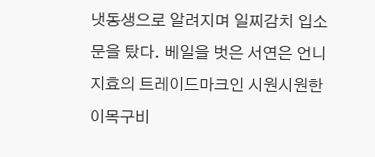냇동생으로 알려지며 일찌감치 입소문을 탔다. 베일을 벗은 서연은 언니 지효의 트레이드마크인 시원시원한 이목구비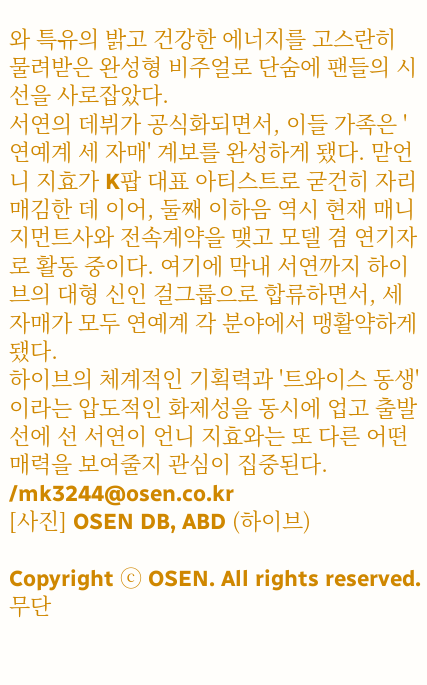와 특유의 밝고 건강한 에너지를 고스란히 물려받은 완성형 비주얼로 단숨에 팬들의 시선을 사로잡았다.
서연의 데뷔가 공식화되면서, 이들 가족은 '연예계 세 자매' 계보를 완성하게 됐다. 맏언니 지효가 K팝 대표 아티스트로 굳건히 자리매김한 데 이어, 둘째 이하음 역시 현재 매니지먼트사와 전속계약을 맺고 모델 겸 연기자로 활동 중이다. 여기에 막내 서연까지 하이브의 대형 신인 걸그룹으로 합류하면서, 세 자매가 모두 연예계 각 분야에서 맹활약하게 됐다.
하이브의 체계적인 기획력과 '트와이스 동생'이라는 압도적인 화제성을 동시에 업고 출발선에 선 서연이 언니 지효와는 또 다른 어떤 매력을 보여줄지 관심이 집중된다. /mk3244@osen.co.kr
[사진] OSEN DB, ABD (하이브)

Copyright ⓒ OSEN. All rights reserved. 무단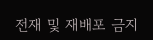전재 및 재배포 금지